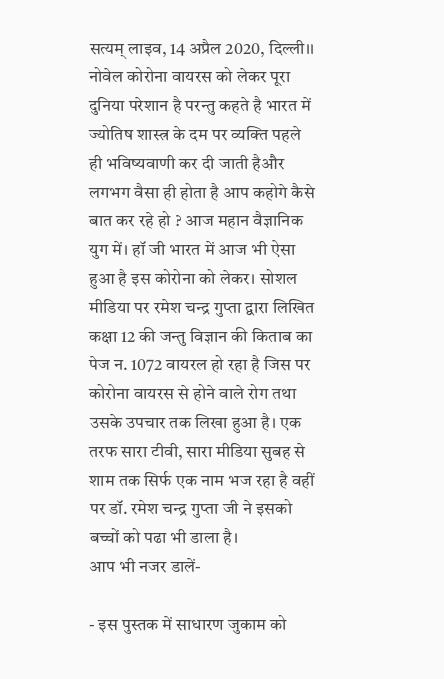सत्यम् लाइव, 14 अप्रैल 2020, दिल्ली।। नोवेल कोरोना वायरस को लेकर पूरा दुनिया परेशान है परन्तु कहते है भारत में ज्योतिष शास्त्र के दम पर व्यक्ति पहले ही भविष्यवाणी कर दी जाती हैऔर लगभग वैसा ही होता है आप कहोगे कैसे बात कर रहे हो ? आज महान वैज्ञानिक युग में। हॉ जी भारत में आज भी ऐसा हुआ है इस कोरोना को लेकर। सोशल मीडिया पर रमेश चन्द्र गुप्ता द्वारा लिखित कक्षा 12 की जन्तु विज्ञान की किताब का पेज न. 1072 वायरल हो रहा है जिस पर कोरोना वायरस से होने वाले रोग तथा उसके उपचार तक लिखा हुआ है। एक तरफ सारा टीवी, सारा मीडिया सुबह से शाम तक सिर्फ एक नाम भज रहा है वहीं पर डॉ. रमेश चन्द्र गुप्ता जी ने इसको बच्चों को पढा भी डाला है।
आप भी नजर डालें-

- इस पुस्तक में साधारण जुकाम को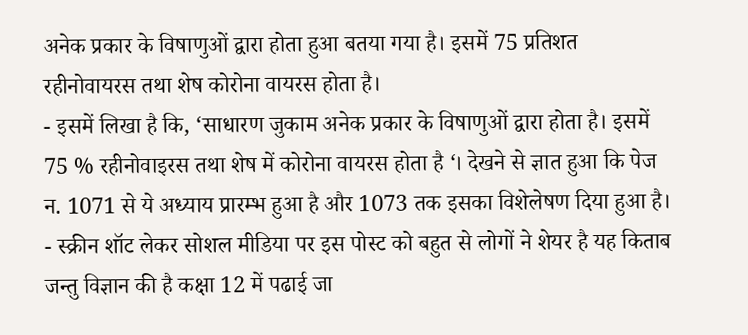अनेक प्रकार के विषाणुओं द्वारा होता हुआ बतया गया है। इसमें 75 प्रतिशत रहीनोवायरस तथा शेष कोरोना वायरस होता है।
- इसमें लिखा है कि, ‘साधारण जुकाम अनेक प्रकार के विषाणुओं द्वारा होता है। इसमें 75 % रहीनोवाइरस तथा शेष में कोरोना वायरस होता है ‘। देखने से ज्ञात हुआ कि पेज न. 1071 से ये अध्याय प्रारम्भ हुआ है और 1073 तक इसका विशेलेषण दिया हुआ है।
- स्क्रीन शॉट लेकर सोशल मीडिया पर इस पोस्ट को बहुत से लोगों ने शेयर है यह किताब जन्तु विज्ञान की है कक्षा 12 में पढाई जा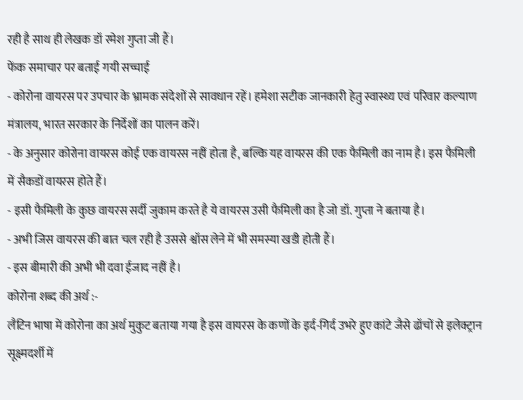रही है साथ ही लेखक डॉ रमेश गुप्ता जी हैं।
फेंक समाचार पर बताई गयी सच्चाई
- कोरोना वायरस पर उपचार के भ्रामक संदेशों से सावधान रहें। हमेशा सटीक जानकारी हेतु स्वास्थ्य एवं परिवार कल्याण मंत्रालय, भारत सरकार के निर्देशों का पालन करें।
- के अनुसार कोरोना वायरस कोई एक वायरस नहीं होता है, बल्कि यह वायरस की एक फैमिली का नाम है। इस फैमिली में सैकडों वायरस होते हैं।
- इसी फैमिली के कुछ वायरस सर्दी जुकाम करते है ये वायरस उसी फैमिली का है जो डॉ. गुप्ता ने बताया है।
- अभी जिस वायरस की बात चल रही है उससे श्वॉस लेने में भी समस्या खडी होती हैं।
- इस बीमारी की अभी भी दवा ईजाद नहीं है।
कोरोना शब्द की अर्थ :-
लैटिन भाषा में कोरोना का अर्थ मुकुट बताया गया है इस वायरस के कणों के इर्द-गिर्द उभरे हुए कांटे जैसे ढॉचों से इलेक्ट्रान सूक्ष्मदर्शी में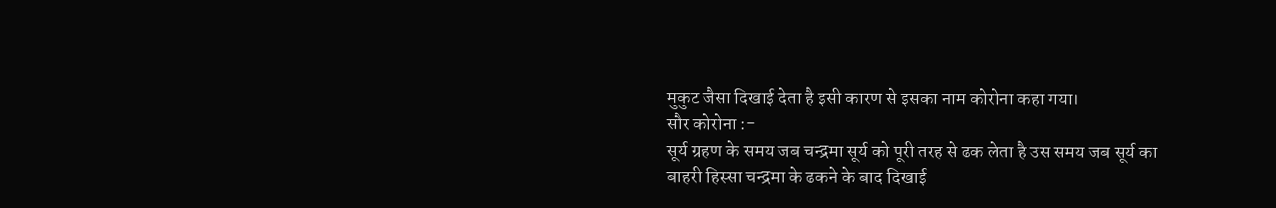मुकुट जैसा दिखाई देता है इसी कारण से इसका नाम कोरोना कहा गया।
सौर कोरोना :-
सूर्य ग्रहण के समय जब चन्द्रमा सूर्य को पूरी तरह से ढक लेता है उस समय जब सूर्य का बाहरी हिस्सा चन्द्रमा के ढकने के बाद दिखाई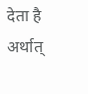देता है अर्थात्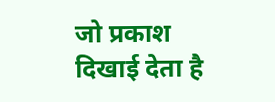जो प्रकाश दिखाई देता है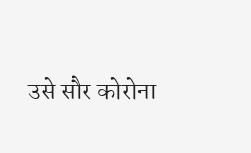उसे सौर कोरोना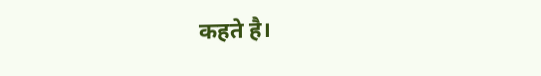कहते है।